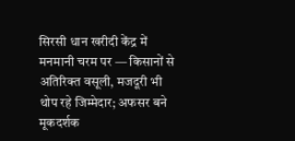सिरसी धान खरीदी केंद्र में मनमानी चरम पर — किसानों से अतिरिक्त वसूली, मजदूरी भी थोप रहे जिम्मेदार; अफसर बने मूकदर्शक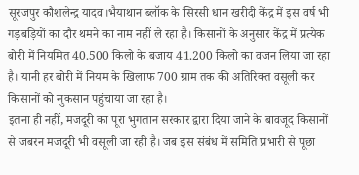सूरजपुर कौशलेन्द्र यादव।भैयाथान ब्लॉक के सिरसी धान खरीदी केंद्र में इस वर्ष भी गड़बड़ियों का दौर थमने का नाम नहीं ले रहा है। किसानों के अनुसार केंद्र में प्रत्येक बोरी में नियमित 40.500 किलो के बजाय 41.200 किलो का वजन लिया जा रहा है। यानी हर बोरी में नियम के खिलाफ 700 ग्राम तक की अतिरिक्त वसूली कर किसानों को नुकसान पहुंचाया जा रहा है।
इतना ही नहीं, मजदूरी का पूरा भुगतान सरकार द्वारा दिया जाने के बावजूद किसानों से जबरन मजदूरी भी वसूली जा रही है। जब इस संबंध में समिति प्रभारी से पूछा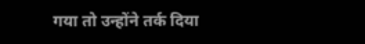गया तो उन्होंने तर्क दिया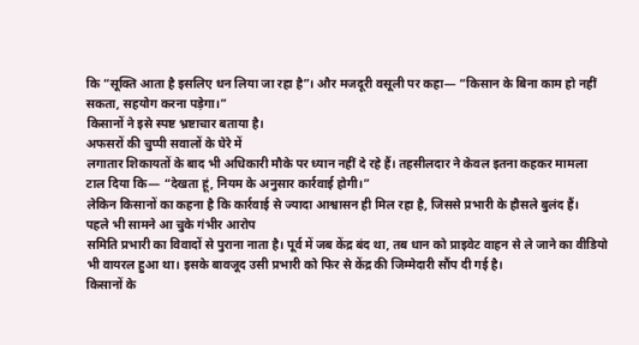कि “सूक्ति आता है इसलिए धन लिया जा रहा है”। और मजदूरी वसूली पर कहा— “किसान के बिना काम हो नहीं सकता, सहयोग करना पड़ेगा।”
किसानों ने इसे स्पष्ट भ्रष्टाचार बताया है।
अफसरों की चुप्पी सवालों के घेरे में
लगातार शिकायतों के बाद भी अधिकारी मौके पर ध्यान नहीं दे रहे हैं। तहसीलदार ने केवल इतना कहकर मामला टाल दिया कि— “देखता हूं, नियम के अनुसार कार्रवाई होगी।”
लेकिन किसानों का कहना है कि कार्रवाई से ज्यादा आश्वासन ही मिल रहा है, जिससे प्रभारी के हौसले बुलंद हैं।
पहले भी सामने आ चुके गंभीर आरोप
समिति प्रभारी का विवादों से पुराना नाता है। पूर्व में जब केंद्र बंद था, तब धान को प्राइवेट वाहन से ले जाने का वीडियो भी वायरल हुआ था। इसके बावजूद उसी प्रभारी को फिर से केंद्र की जिम्मेदारी सौंप दी गई है।
किसानों के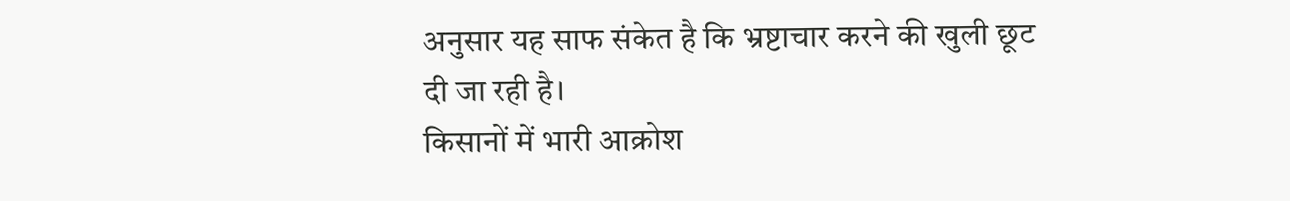अनुसार यह साफ संकेत है कि भ्रष्टाचार करने की खुली छूट दी जा रही है।
किसानों में भारी आक्रोश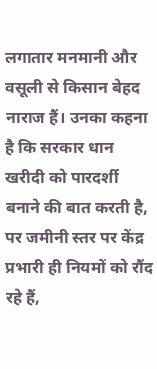लगातार मनमानी और वसूली से किसान बेहद नाराज हैं। उनका कहना है कि सरकार धान खरीदी को पारदर्शी बनाने की बात करती है, पर जमीनी स्तर पर केंद्र प्रभारी ही नियमों को रौंद रहे हैं,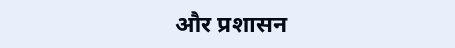और प्रशासन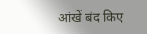आंखें बंद किए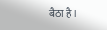बैठा है।